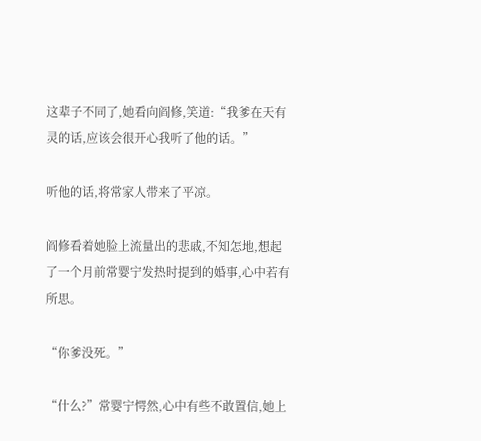这辈子不同了,她看向阎修,笑道:“我爹在天有灵的话,应该会很开心我听了他的话。”

听他的话,将常家人带来了平凉。

阎修看着她脸上流量出的悲戚,不知怎地,想起了一个月前常婴宁发热时提到的婚事,心中若有所思。

“你爹没死。”

“什么?”常婴宁愕然,心中有些不敢置信,她上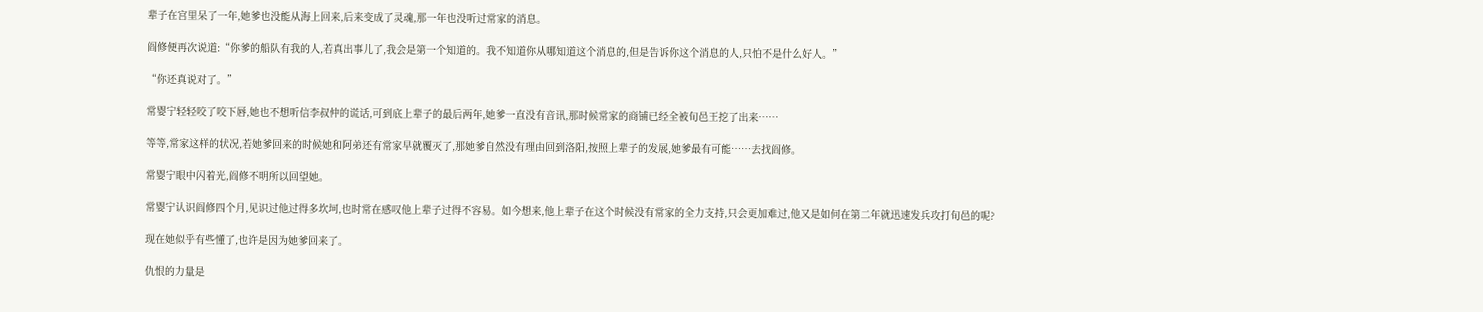辈子在宫里呆了一年,她爹也没能从海上回来,后来变成了灵魂,那一年也没听过常家的消息。

阎修便再次说道:“你爹的船队有我的人,若真出事儿了,我会是第一个知道的。我不知道你从哪知道这个消息的,但是告诉你这个消息的人,只怕不是什么好人。”

“你还真说对了。”

常婴宁轻轻咬了咬下唇,她也不想听信李叔仲的谎话,可到底上辈子的最后两年,她爹一直没有音讯,那时候常家的商铺已经全被旬邑王挖了出来……

等等,常家这样的状况,若她爹回来的时候她和阿弟还有常家早就覆灭了,那她爹自然没有理由回到洛阳,按照上辈子的发展,她爹最有可能……去找阎修。

常婴宁眼中闪着光,阎修不明所以回望她。

常婴宁认识阎修四个月,见识过他过得多坎坷,也时常在感叹他上辈子过得不容易。如今想来,他上辈子在这个时候没有常家的全力支持,只会更加难过,他又是如何在第二年就迅速发兵攻打旬邑的呢?

现在她似乎有些懂了,也许是因为她爹回来了。

仇恨的力量是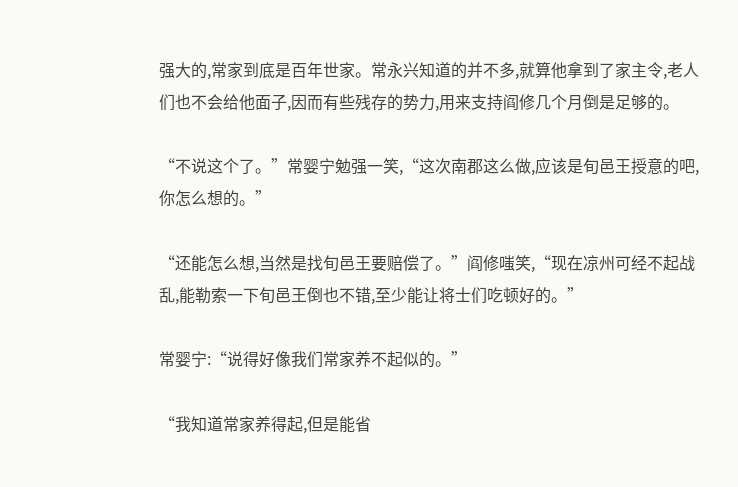强大的,常家到底是百年世家。常永兴知道的并不多,就算他拿到了家主令,老人们也不会给他面子,因而有些残存的势力,用来支持阎修几个月倒是足够的。

“不说这个了。”常婴宁勉强一笑,“这次南郡这么做,应该是旬邑王授意的吧,你怎么想的。”

“还能怎么想,当然是找旬邑王要赔偿了。”阎修嗤笑,“现在凉州可经不起战乱,能勒索一下旬邑王倒也不错,至少能让将士们吃顿好的。”

常婴宁:“说得好像我们常家养不起似的。”

“我知道常家养得起,但是能省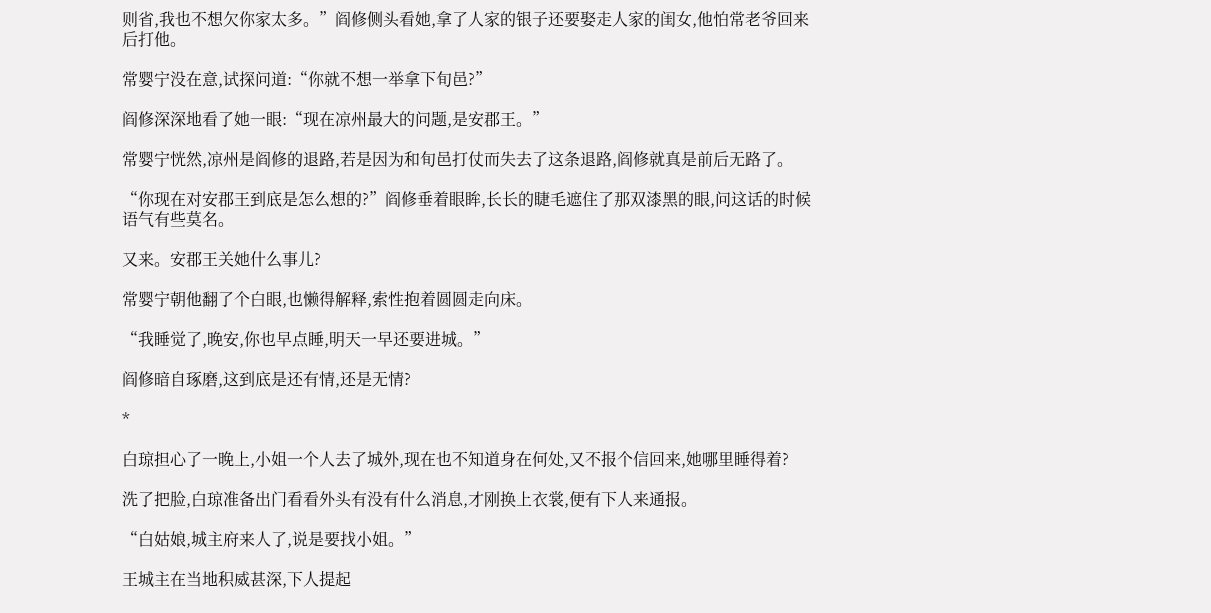则省,我也不想欠你家太多。”阎修侧头看她,拿了人家的银子还要娶走人家的闺女,他怕常老爷回来后打他。

常婴宁没在意,试探问道:“你就不想一举拿下旬邑?”

阎修深深地看了她一眼:“现在凉州最大的问题,是安郡王。”

常婴宁恍然,凉州是阎修的退路,若是因为和旬邑打仗而失去了这条退路,阎修就真是前后无路了。

“你现在对安郡王到底是怎么想的?”阎修垂着眼眸,长长的睫毛遮住了那双漆黑的眼,问这话的时候语气有些莫名。

又来。安郡王关她什么事儿?

常婴宁朝他翻了个白眼,也懒得解释,索性抱着圆圆走向床。

“我睡觉了,晚安,你也早点睡,明天一早还要进城。”

阎修暗自琢磨,这到底是还有情,还是无情?

*

白琼担心了一晚上,小姐一个人去了城外,现在也不知道身在何处,又不报个信回来,她哪里睡得着?

洗了把脸,白琼准备出门看看外头有没有什么消息,才刚换上衣裳,便有下人来通报。

“白姑娘,城主府来人了,说是要找小姐。”

王城主在当地积威甚深,下人提起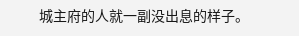城主府的人就一副没出息的样子。